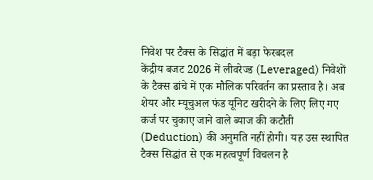निवेश पर टैक्स के सिद्धांत में बड़ा फेरबदल
केंद्रीय बजट 2026 में लीवरेज्ड (Leveraged) निवेशों के टैक्स ढांचे में एक मौलिक परिवर्तन का प्रस्ताव है। अब शेयर और म्यूचुअल फंड यूनिट खरीदने के लिए लिए गए कर्ज पर चुकाए जाने वाले ब्याज की कटौती (Deduction) की अनुमति नहीं होगी। यह उस स्थापित टैक्स सिद्धांत से एक महत्वपूर्ण विचलन है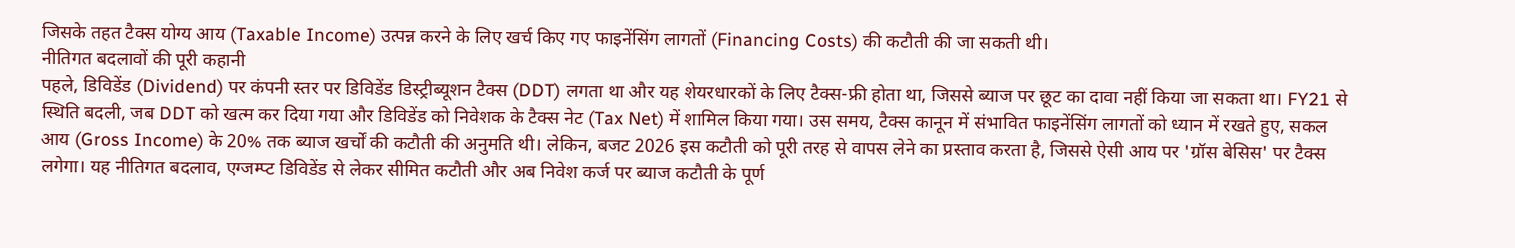जिसके तहत टैक्स योग्य आय (Taxable Income) उत्पन्न करने के लिए खर्च किए गए फाइनेंसिंग लागतों (Financing Costs) की कटौती की जा सकती थी।
नीतिगत बदलावों की पूरी कहानी
पहले, डिविडेंड (Dividend) पर कंपनी स्तर पर डिविडेंड डिस्ट्रीब्यूशन टैक्स (DDT) लगता था और यह शेयरधारकों के लिए टैक्स-फ्री होता था, जिससे ब्याज पर छूट का दावा नहीं किया जा सकता था। FY21 से स्थिति बदली, जब DDT को खत्म कर दिया गया और डिविडेंड को निवेशक के टैक्स नेट (Tax Net) में शामिल किया गया। उस समय, टैक्स कानून में संभावित फाइनेंसिंग लागतों को ध्यान में रखते हुए, सकल आय (Gross Income) के 20% तक ब्याज खर्चों की कटौती की अनुमति थी। लेकिन, बजट 2026 इस कटौती को पूरी तरह से वापस लेने का प्रस्ताव करता है, जिससे ऐसी आय पर 'ग्रॉस बेसिस' पर टैक्स लगेगा। यह नीतिगत बदलाव, एग्जम्प्ट डिविडेंड से लेकर सीमित कटौती और अब निवेश कर्ज पर ब्याज कटौती के पूर्ण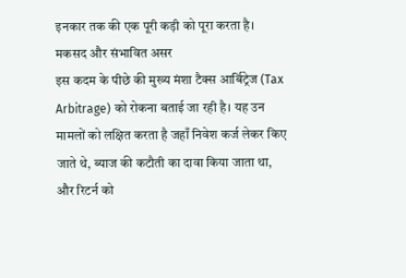इनकार तक की एक पूरी कड़ी को पूरा करता है।
मकसद और संभावित असर
इस कदम के पीछे की मुख्य मंशा टैक्स आर्बिट्रेज (Tax Arbitrage) को रोकना बताई जा रही है। यह उन मामलों को लक्षित करता है जहाँ निवेश कर्ज लेकर किए जाते थे, ब्याज की कटौती का दावा किया जाता था, और रिटर्न को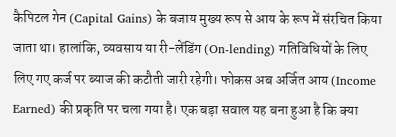कैपिटल गेन (Capital Gains) के बजाय मुख्य रूप से आय के रूप में संरचित किया जाता था। हालांकि, व्यवसाय या री-लेंडिंग (On-lending) गतिविधियों के लिए लिए गए कर्ज पर ब्याज की कटौती जारी रहेगी। फोकस अब अर्जित आय (Income Earned) की प्रकृति पर चला गया है। एक बड़ा सवाल यह बना हुआ है कि क्या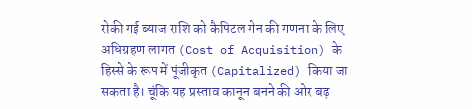रोकी गई ब्याज राशि को कैपिटल गेन की गणना के लिए अधिग्रहण लागत (Cost of Acquisition) के हिस्से के रूप में पूंजीकृत (Capitalized) किया जा सकता है। चूंकि यह प्रस्ताव कानून बनने की ओर बढ़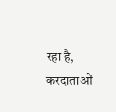रहा है, करदाताओं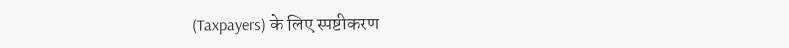(Taxpayers) के लिए स्पष्टीकरण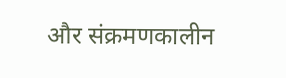और संक्रमणकालीन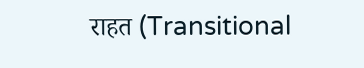राहत (Transitional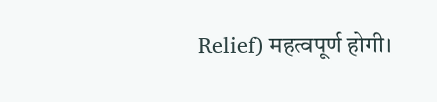Relief) महत्वपूर्ण होगी।